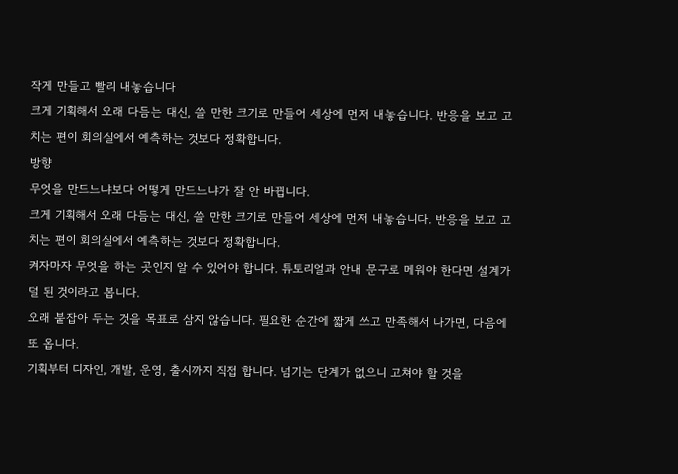작게 만들고 빨리 내놓습니다
크게 기획해서 오래 다듬는 대신, 쓸 만한 크기로 만들어 세상에 먼저 내놓습니다. 반응을 보고 고치는 편이 회의실에서 예측하는 것보다 정확합니다.
방향
무엇을 만드느냐보다 어떻게 만드느냐가 잘 안 바뀝니다.
크게 기획해서 오래 다듬는 대신, 쓸 만한 크기로 만들어 세상에 먼저 내놓습니다. 반응을 보고 고치는 편이 회의실에서 예측하는 것보다 정확합니다.
켜자마자 무엇을 하는 곳인지 알 수 있어야 합니다. 튜토리얼과 안내 문구로 메워야 한다면 설계가 덜 된 것이라고 봅니다.
오래 붙잡아 두는 것을 목표로 삼지 않습니다. 필요한 순간에 짧게 쓰고 만족해서 나가면, 다음에 또 옵니다.
기획부터 디자인, 개발, 운영, 출시까지 직접 합니다. 넘기는 단계가 없으니 고쳐야 할 것을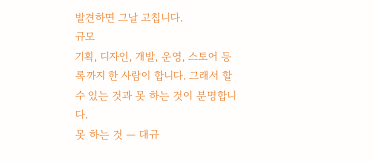발견하면 그날 고칩니다.
규모
기획, 디자인, 개발, 운영, 스토어 등록까지 한 사람이 합니다. 그래서 할 수 있는 것과 못 하는 것이 분명합니다.
못 하는 것 — 대규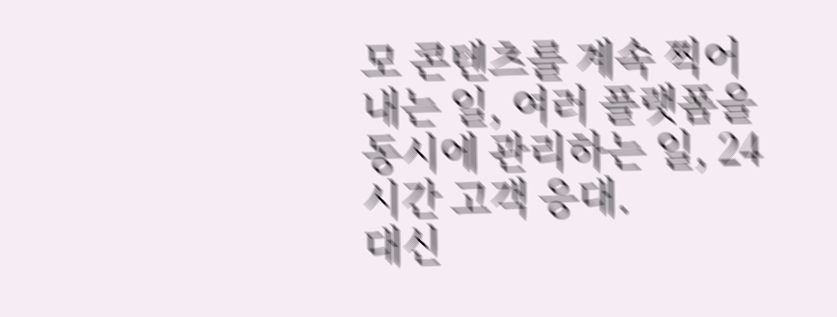모 콘텐츠를 계속 찍어내는 일, 여러 플랫폼을 동시에 관리하는 일, 24시간 고객 응대.
대신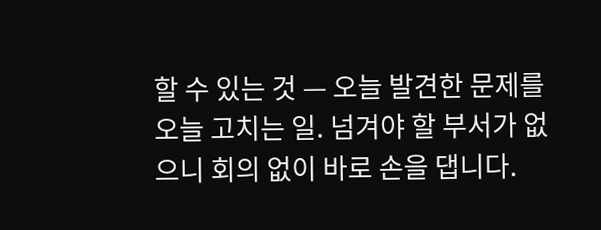할 수 있는 것 — 오늘 발견한 문제를 오늘 고치는 일. 넘겨야 할 부서가 없으니 회의 없이 바로 손을 댑니다.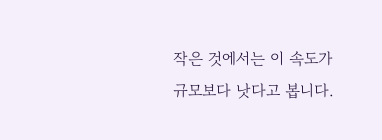작은 것에서는 이 속도가 규모보다 낫다고 봅니다.